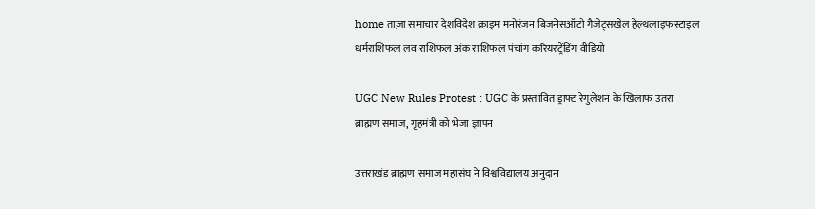home ताज़ा समाचार देशविदेश क्राइम मनोरंजन बिजनेसऑटो गैजेट्सखेल हेल्थलाइफस्टाइल धर्मराशिफल लव राशिफल अंक राशिफल पंचांग करियरट्रेंडिंग वीडियो

UGC New Rules Protest : UGC के प्रस्तावित ड्राफ्ट रेगुलेशन के खिलाफ उतरा ब्राह्मण समाज, गृहमंत्री को भेजा ज्ञापन

उत्तराखंड ब्राह्मण समाज महासंघ ने विश्वविद्यालय अनुदान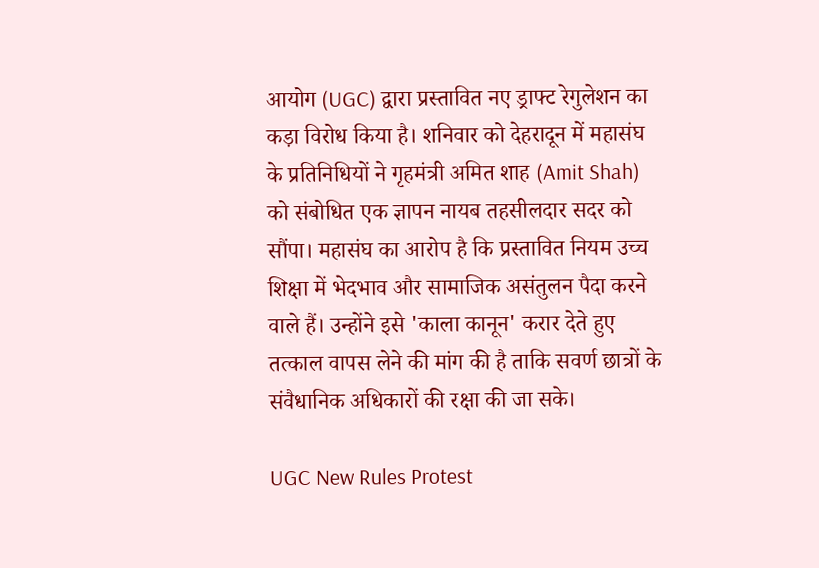आयोग (UGC) द्वारा प्रस्तावित नए ड्राफ्ट रेगुलेशन का कड़ा विरोध किया है। शनिवार को देहरादून में महासंघ के प्रतिनिधियों ने गृहमंत्री अमित शाह (Amit Shah) को संबोधित एक ज्ञापन नायब तहसीलदार सदर को सौंपा। महासंघ का आरोप है कि प्रस्तावित नियम उच्च शिक्षा में भेदभाव और सामाजिक असंतुलन पैदा करने वाले हैं। उन्होंने इसे 'काला कानून' करार देते हुए तत्काल वापस लेने की मांग की है ताकि सवर्ण छात्रों के संवैधानिक अधिकारों की रक्षा की जा सके।

UGC New Rules Protest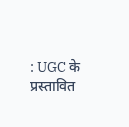: UGC के प्रस्तावित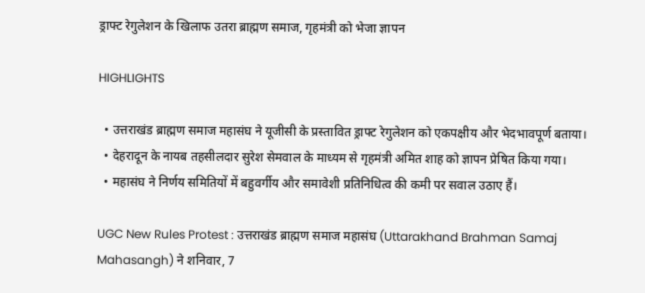ड्राफ्ट रेगुलेशन के खिलाफ उतरा ब्राह्मण समाज, गृहमंत्री को भेजा ज्ञापन

HIGHLIGHTS

  • उत्तराखंड ब्राह्मण समाज महासंघ ने यूजीसी के प्रस्तावित ड्राफ्ट रेगुलेशन को एकपक्षीय और भेदभावपूर्ण बताया।
  • देहरादून के नायब तहसीलदार सुरेश सेमवाल के माध्यम से गृहमंत्री अमित शाह को ज्ञापन प्रेषित किया गया।
  • महासंघ ने निर्णय समितियों में बहुवर्गीय और समावेशी प्रतिनिधित्व की कमी पर सवाल उठाए हैं।

UGC New Rules Protest : उत्तराखंड ब्राह्मण समाज महासंघ (Uttarakhand Brahman Samaj Mahasangh) ने शनिवार, 7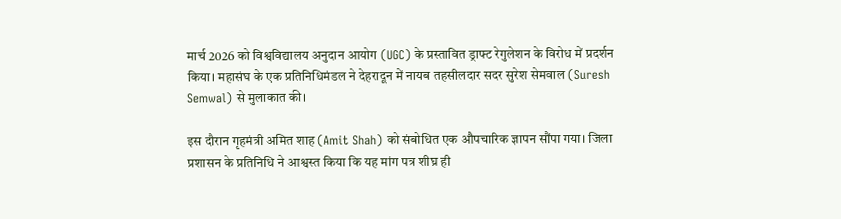मार्च 2026 को विश्वविद्यालय अनुदान आयोग (UGC) के प्रस्तावित ड्राफ्ट रेगुलेशन के विरोध में प्रदर्शन किया। महासंघ के एक प्रतिनिधिमंडल ने देहरादून में नायब तहसीलदार सदर सुरेश सेमवाल (Suresh Semwal) से मुलाकात की।

इस दौरान गृहमंत्री अमित शाह (Amit Shah) को संबोधित एक औपचारिक ज्ञापन सौंपा गया। जिला प्रशासन के प्रतिनिधि ने आश्वस्त किया कि यह मांग पत्र शीघ्र ही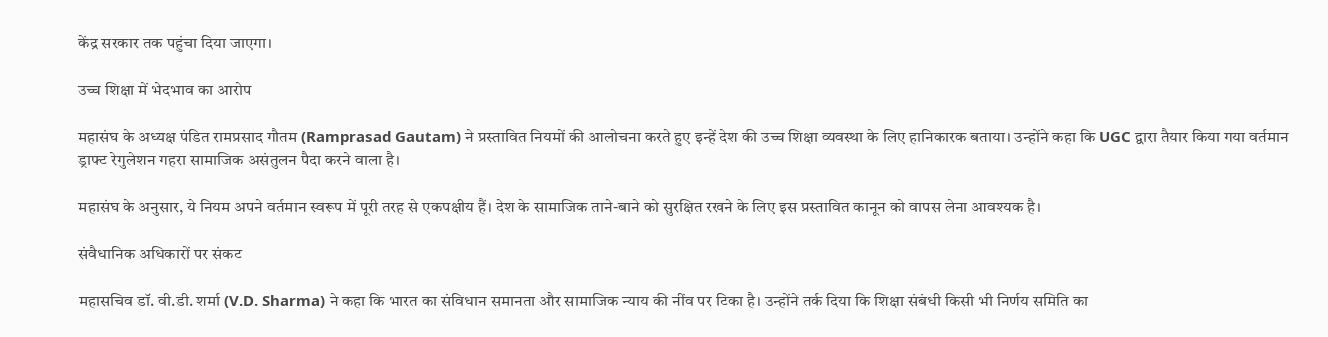केंद्र सरकार तक पहुंचा दिया जाएगा।

उच्च शिक्षा में भेदभाव का आरोप

महासंघ के अध्यक्ष पंडित रामप्रसाद गौतम (Ramprasad Gautam) ने प्रस्तावित नियमों की आलोचना करते हुए इन्हें देश की उच्च शिक्षा व्यवस्था के लिए हानिकारक बताया। उन्होंने कहा कि UGC द्वारा तैयार किया गया वर्तमान ड्राफ्ट रेगुलेशन गहरा सामाजिक असंतुलन पैदा करने वाला है।

महासंघ के अनुसार, ये नियम अपने वर्तमान स्वरूप में पूरी तरह से एकपक्षीय हैं। देश के सामाजिक ताने-बाने को सुरक्षित रखने के लिए इस प्रस्तावित कानून को वापस लेना आवश्यक है।

संवैधानिक अधिकारों पर संकट

महासचिव डॉ. वी.डी. शर्मा (V.D. Sharma) ने कहा कि भारत का संविधान समानता और सामाजिक न्याय की नींव पर टिका है। उन्होंने तर्क दिया कि शिक्षा संबंधी किसी भी निर्णय समिति का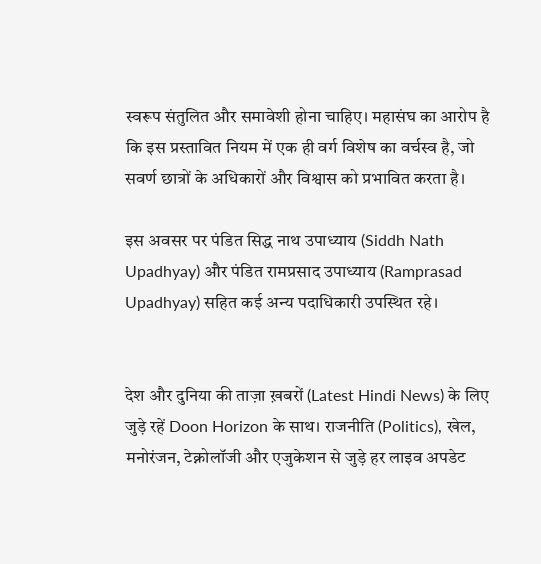स्वरूप संतुलित और समावेशी होना चाहिए। महासंघ का आरोप है कि इस प्रस्तावित नियम में एक ही वर्ग विशेष का वर्चस्व है, जो सवर्ण छात्रों के अधिकारों और विश्वास को प्रभावित करता है।

इस अवसर पर पंडित सिद्ध नाथ उपाध्याय (Siddh Nath Upadhyay) और पंडित रामप्रसाद उपाध्याय (Ramprasad Upadhyay) सहित कई अन्य पदाधिकारी उपस्थित रहे।


देश और दुनिया की ताज़ा ख़बरों (Latest Hindi News) के लिए जुड़े रहें Doon Horizon के साथ। राजनीति (Politics), खेल, मनोरंजन, टेक्नोलॉजी और एजुकेशन से जुड़े हर लाइव अपडेट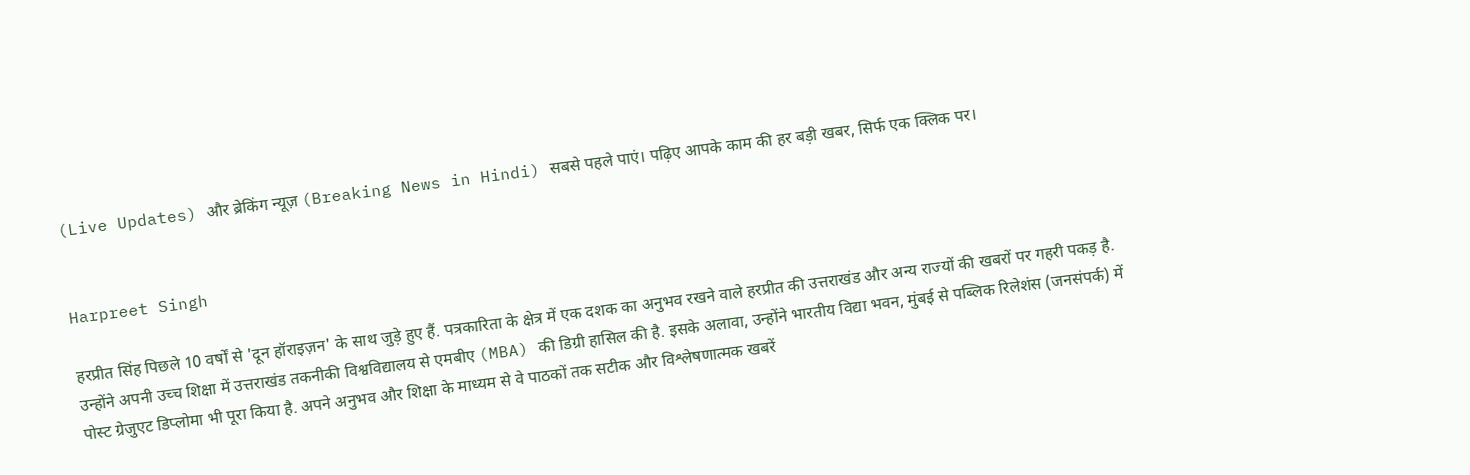(Live Updates) और ब्रेकिंग न्यूज़ (Breaking News in Hindi) सबसे पहले पाएं। पढ़िए आपके काम की हर बड़ी खबर, सिर्फ एक क्लिक पर।


Harpreet Singh

हरप्रीत सिंह पिछले 10 वर्षों से 'दून हॉराइज़न' के साथ जुड़े हुए हैं. पत्रकारिता के क्षेत्र में एक दशक का अनुभव रखने वाले हरप्रीत की उत्तराखंड और अन्य राज्यों की खबरों पर गहरी पकड़ है. उन्होंने अपनी उच्च शिक्षा में उत्तराखंड तकनीकी विश्वविद्यालय से एमबीए (MBA) की डिग्री हासिल की है. इसके अलावा, उन्होंने भारतीय विद्या भवन, मुंबई से पब्लिक रिलेशंस (जनसंपर्क) में पोस्ट ग्रेजुएट डिप्लोमा भी पूरा किया है. अपने अनुभव और शिक्षा के माध्यम से वे पाठकों तक सटीक और विश्लेषणात्मक खबरें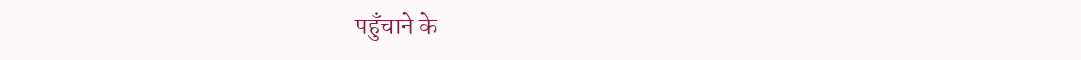पहुँचाने के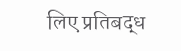लिए प्रतिबद्ध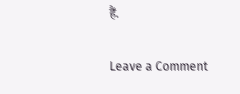हैं.

Leave a Comment